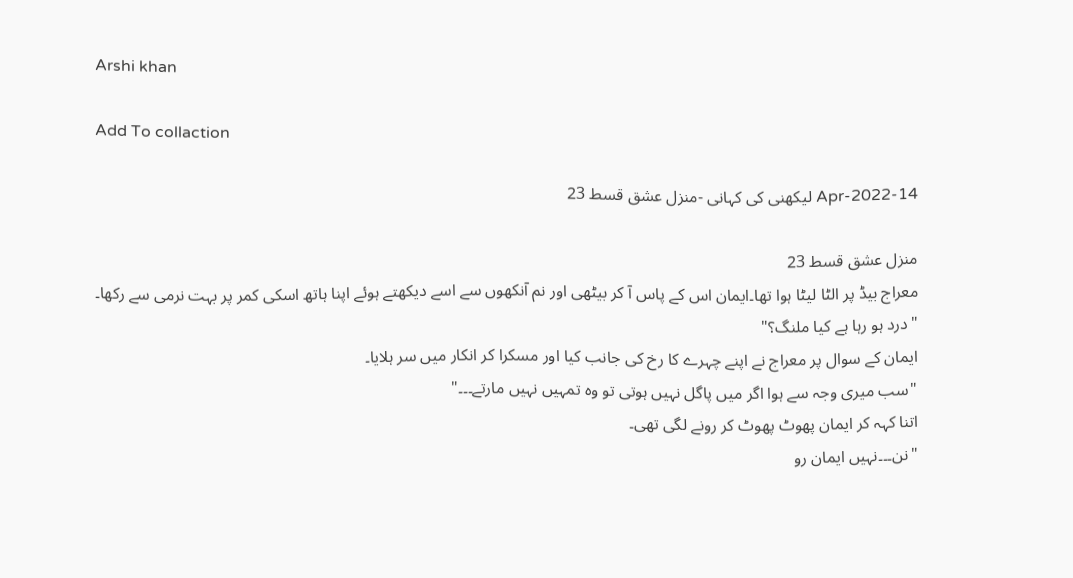Arshi khan

Add To collaction

14-Apr-2022 لیکھنی کی کہانی -منزل عشق قسط 23

منزل عشق قسط 23
معراج بیڈ پر الٹا لیٹا ہوا تھا۔ایمان اس کے پاس آ کر بیٹھی اور نم آنکھوں سے اسے دیکھتے ہوئے اپنا ہاتھ اسکی کمر پر بہت نرمی سے رکھا۔
"درد ہو رہا ہے کیا ملنگ؟"
ایمان کے سوال پر معراج نے اپنے چہرے کا رخ کی جانب کیا اور مسکرا کر انکار میں سر ہلایا۔
"سب میری وجہ سے ہوا اگر میں پاگل نہیں ہوتی تو وہ تمہیں نہیں مارتے۔۔۔"
اتنا کہہ کر ایمان پھوٹ پھوٹ کر رونے لگی تھی۔
"نن۔۔۔نہیں ایمان رو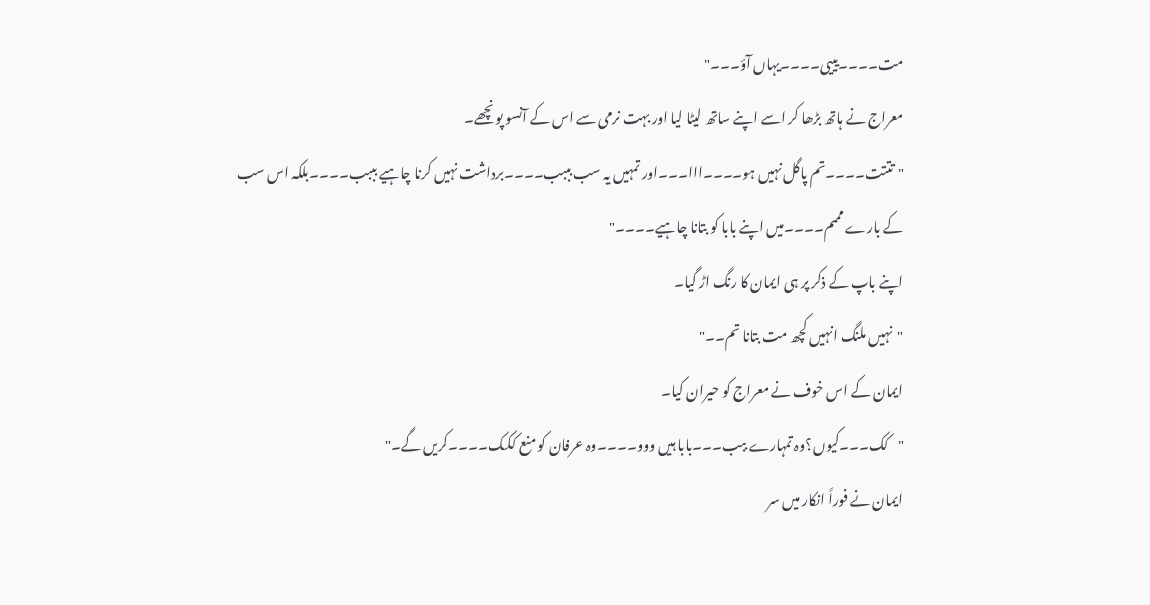مت۔۔۔۔یییی۔۔۔۔یہاں آؤ۔۔۔"
معراج نے ہاتھ بڑھا کر اسے اپنے ساتھ لیٹا لیا اور بہت نرمی سے اس کے آنسو پونچھے۔
"تتتت۔۔۔۔تم پاگل نہیں ہو۔۔۔۔ااا۔۔۔اور تمہیں یہ سب بببب۔۔۔۔برداشت نہیں کرنا چاہیے بببب۔۔۔۔بلکہ اس سب کے بارے مممم۔۔۔۔میں اپنے بابا کو بتانا چاہیے۔۔۔۔"
اپنے باپ کے ذکر پر ہی ایمان کا رنگ اڑ گیا۔
"نہیں ملنگ انہیں کچھ مت بتانا تم۔۔"
ایمان کے اس خوف نے معراج کو حیران کیا۔
"کک۔۔۔کیوں؟وہ تمہارے ببب۔۔۔بابا ہیں ووو۔۔۔۔وہ عرفان کو منع ککک۔۔۔۔کریں گے۔"
ایمان نے فوراً انکار میں سر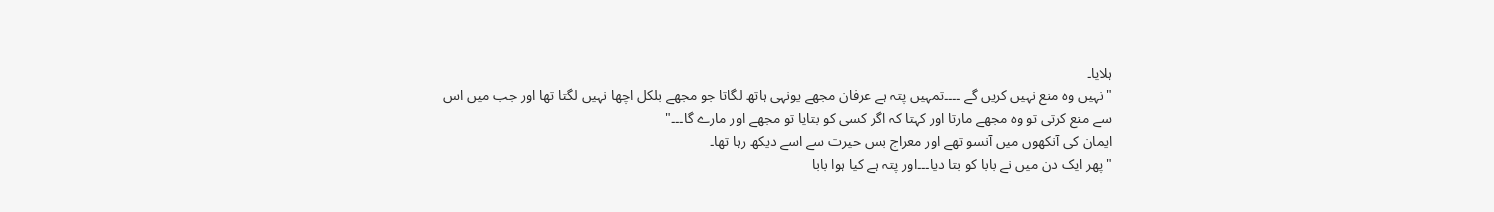ہلایا۔
"نہیں وہ منع نہیں کریں گے ۔۔۔۔تمہیں پتہ ہے عرفان مجھے یونہی ہاتھ لگاتا جو مجھے بلکل اچھا نہیں لگتا تھا اور جب میں اس سے منع کرتی تو وہ مجھے مارتا اور کہتا کہ اگر کسی کو بتایا تو مجھے اور مارے گا۔۔۔"
ایمان کی آنکھوں میں آنسو تھے اور معراج بس حیرت سے اسے دیکھ رہا تھا۔
"پھر ایک دن میں نے بابا کو بتا دیا۔۔۔اور پتہ ہے کیا ہوا بابا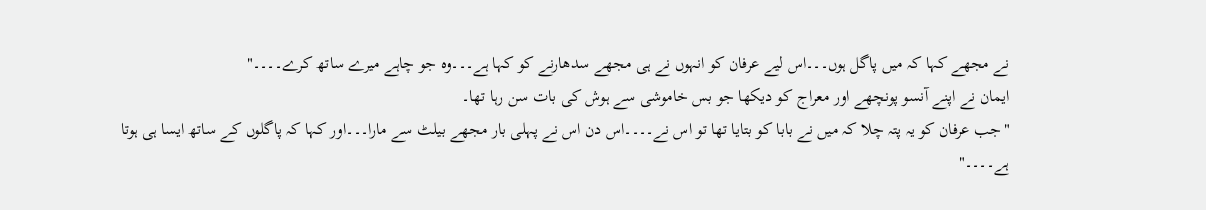نے مجھے کہا کہ میں پاگل ہوں۔۔۔اس لیے عرفان کو انہوں نے ہی مجھے سدھارنے کو کہا ہے۔۔۔وہ جو چاہے میرے ساتھ کرے۔۔۔۔"
ایمان نے اپنے آنسو پونچھے اور معراج کو دیکھا جو بس خاموشی سے ہوش کی بات سن رہا تھا۔
"جب عرفان کو یہ پتہ چلا کہ میں نے بابا کو بتایا تھا تو اس نے۔۔۔۔اس دن اس نے پہلی بار مجھے بیلٹ سے مارا۔۔۔اور کہا کہ پاگلوں کے ساتھ ایسا ہی ہوتا ہے۔۔۔۔"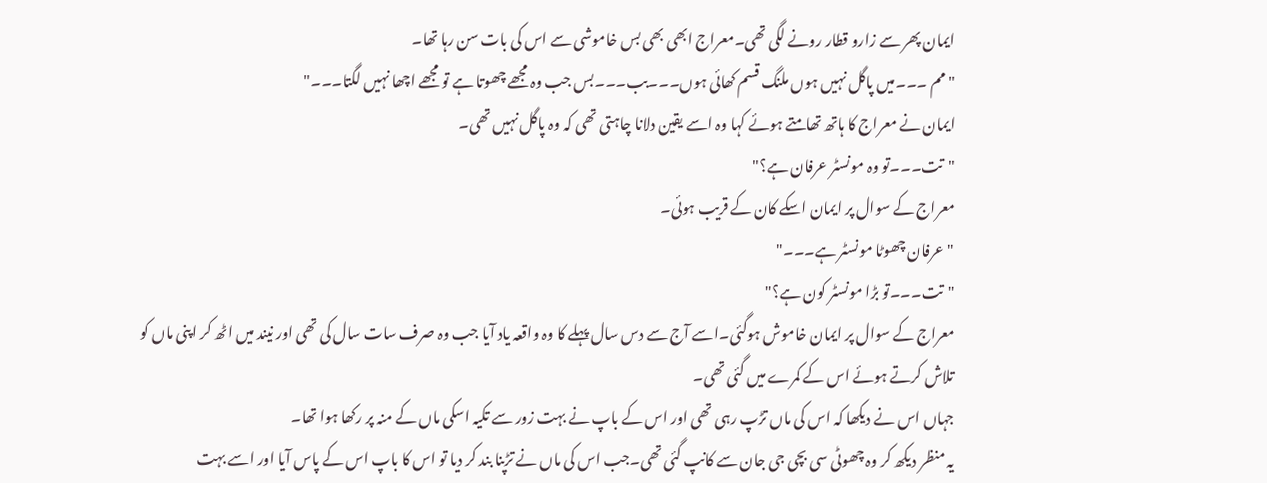ایمان پھر سے زارو قطار رونے لگی تھی۔معراج ابھی بھی بس خاموشی سے اس کی بات سن رہا تھا۔
"مم ۔۔۔میں پاگل نہیں ہوں ملنگ قسم کھائی ہوں۔۔۔بب۔۔۔بس جب وہ مجھے چھوتا ہے تو مجھے اچھا نہیں لگتا۔۔۔"
ایمان نے معراج کا ہاتھ تھامتے ہوئے کہا وہ اسے یقین دلانا چاہتی تھی کہ وہ پاگل نہیں تھی۔
"تت۔۔۔تو وہ مونسٹر عرفان ہے؟"
معراج کے سوال پر ایمان اسکے کان کے قریب ہوئی۔
"عرفان چھوٹا مونسٹر ہے۔۔۔"
"تت۔۔۔تو بڑا مونسٹر کون ہے؟"
معراج کے سوال پر ایمان خاموش ہوگئی۔اسے آج سے دس سال پہلے کا وہ واقعہ یاد آیا جب وہ صرف سات سال کی تھی اور نیند میں اٹھ کر اپنی ماں کو تلاش کرتے ہوئے اس کے کمرے میں گئی تھی۔
جہاں اس نے دیکھا کہ اس کی ماں تڑپ رہی تھی اور اس کے باپ نے بہت زور سے تکیہ اسکی ماں کے منہ پر رکھا ہوا تھا۔
یہ منظر دیکھ کر وہ چھوٹی سی بچی جی جان سے کانپ گئی تھی۔جب اس کی ماں نے تڑپنا بند کر دیا تو اس کا باپ اس کے پاس آیا اور اسے بہت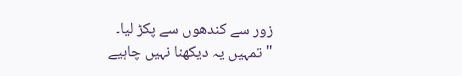زور سے کندھوں سے پکڑ لیا۔
"تمہیں یہ دیکھنا نہیں چاہیے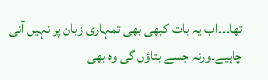تھا۔۔۔اب یہ بات کبھی بھی تمہاری زبان پر نہیں آنی چاہیے۔ورنہ جسے بتاؤں گی وہ بھی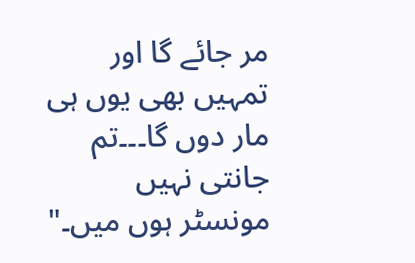مر جائے گا اور تمہیں بھی یوں ہی مار دوں گا۔۔۔تم جانتی نہیں مونسٹر ہوں میں۔"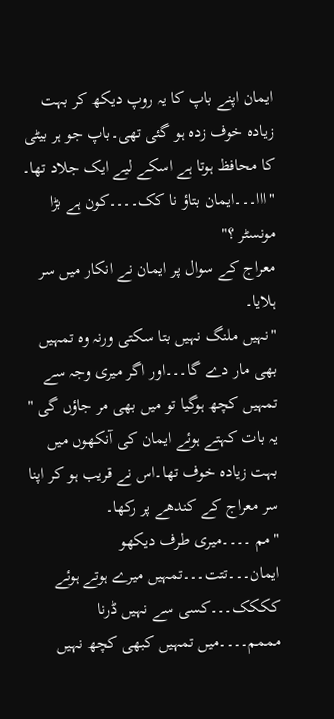ایمان اپنے باپ کا یہ روپ دیکھ کر بہت زیادہ خوف زدہ ہو گئی تھی۔باپ جو ہر بیٹی کا محافظ ہوتا ہے اسکے لیے ایک جلاد تھا۔
"ااا۔۔۔ایمان بتاؤ نا کک۔۔۔۔کون ہے بڑا مونسٹر ؟"
معراج کے سوال پر ایمان نے انکار میں سر ہلایا۔
"نہیں ملنگ نہیں بتا سکتی ورنہ وہ تمہیں بھی مار دے گا۔۔۔اور اگر میری وجہ سے تمہیں کچھ ہوگیا تو میں بھی مر جاؤں گی "
یہ بات کہتے ہوئے ایمان کی آنکھوں میں بہت زیادہ خوف تھا۔اس نے قریب ہو کر اپنا سر معراج کے کندھے پر رکھا۔
"مم ۔۔۔۔میری طرف دیکھو ایمان۔۔۔تتت۔۔۔تمہیں میرے ہوتے ہوئے کککک۔۔۔کسی سے نہیں ڈرنا مممم۔۔۔۔میں تمہیں کبھی کچھ نہیں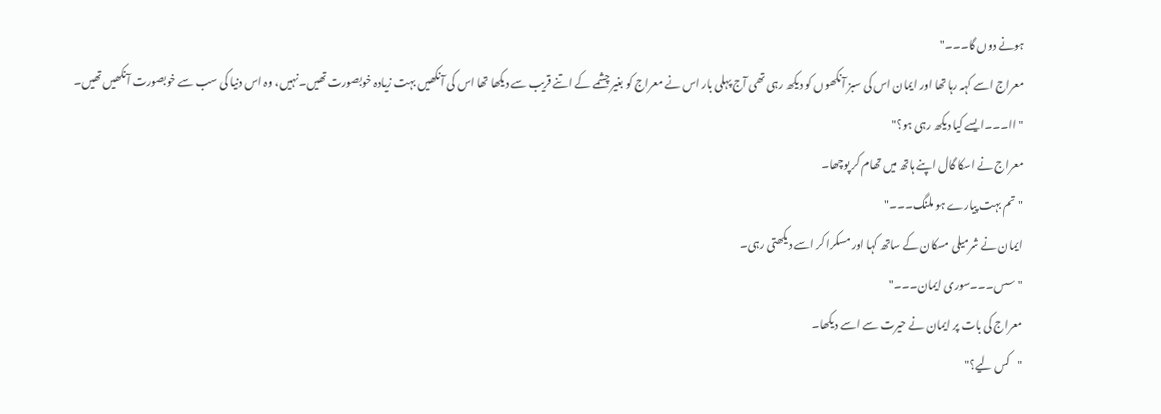ہونے دوں گا۔۔۔"
معراج اسے کہہ رہا تھا اور ایمان اس کی سبز آنکھوں کو دیکھ رہی تھی آج پہلی بار اس نے معراج کو بغیر چشمے کے اتنے قریب سے دیکھا تھا اس کی آنکھیں بہت زیادہ خوبصورت تھیں۔نہیں، وہ اس دنیا کی سب سے خوبصورت آنکھیں تھیں۔
"اا۔۔۔ایسے کیا دیکھ رہی ہو؟"
معراج نے اسکا گال اپنے ہاتھ میں تھام کر پوچھا۔
"تم بہت پیارے ہو ملنگ۔۔۔"
ایمان نے شرمیلی مسکان کے ساتھ کہا اور مسکرا کر اسے دیکھتی رہی۔
"سس۔۔۔سوری ایمان۔۔۔"
معراج کی بات پر ایمان نے حیرت سے اسے دیکھا۔
"کس لیے؟"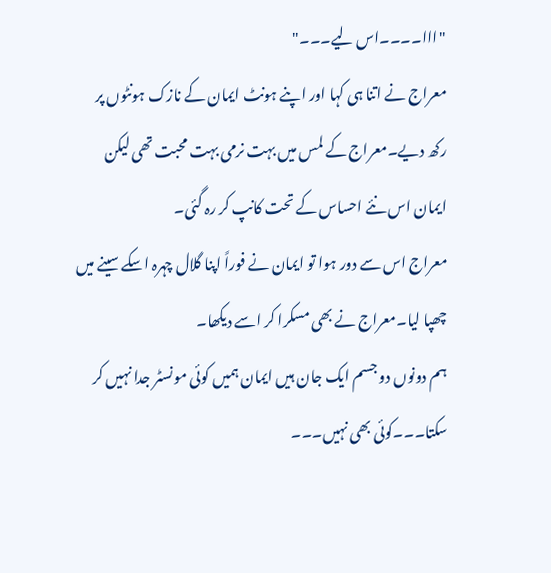"ااا۔۔۔۔اس لیے۔۔۔"
معراج نے اتنا ہی کہا اور اپنے ہونٹ ایمان کے نازک ہونٹوں پر رکھ دیے۔معراج کے لمس میں بہت نرمی بہت محبت تھی لیکن ایمان اس نئے احساس کے تحت کانپ کر رہ گئی۔
معراج اس سے دور ہوا تو ایمان نے فوراً اپنا گلال چہرہ اسکے سینے میں چھپا لیا۔معراج نے بھی مسکرا کر اسے دیکھا۔
ہم دونوں دو جسم ایک جان ہیں ایمان ہمیں کوئی مونسٹر جدا نہیں کر سکتا۔۔۔کوئی بھی نہیں۔۔۔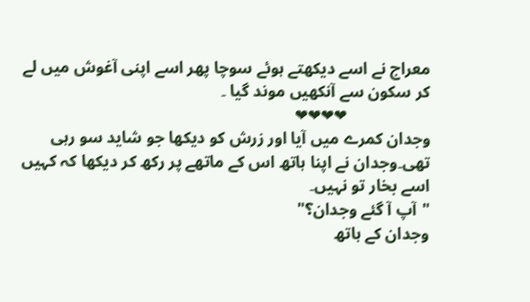معراج نے اسے دیکھتے ہوئے سوچا پھر اسے اپنی آغوش میں لے کر سکون سے آنکھیں موند گیا ۔
                    ❤❤❤❤
وجدان کمرے میں آیا اور زرش کو دیکھا جو شاید سو رہی تھی۔وجدان نے اپنا ہاتھ اس کے ماتھے پر رکھ کر دیکھا کہ کہیں اسے بخار تو نہیں۔
"آپ آ گئے وجدان؟"
وجدان کے ہاتھ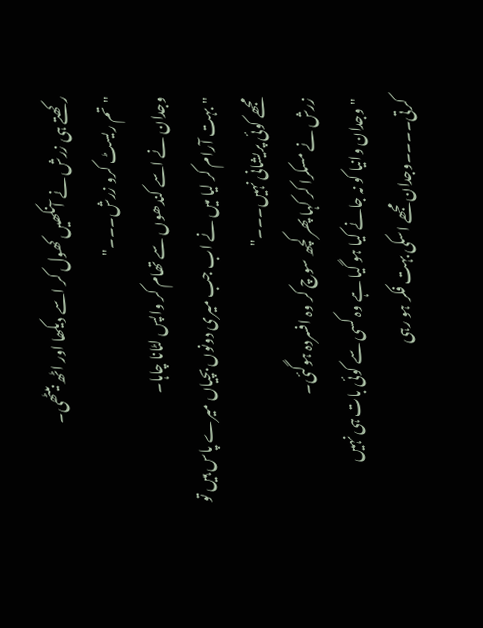رکھتے ہی زرش نے آنکھیں کھول کر اسے دیکھا اور اٹھ بیٹھی۔
"تم ریسٹ کرو زرش۔۔۔"
وجدان نے اسے کندھوں سے تھام کر واپس لٹانا چاہا۔
"بہت آرام کر لیا میں نے اب جب میری دونوں بچیاں میرے پاس ہیں تو مجھے کوئی پریشانی نہیں۔۔۔"
زرش نے مسکرا کر کہا پھر کچھ سوچ کر وہ افسردہ ہوگئی۔
"وجدان وانیا کو نہ جانے کیا ہو گیا ہے وہ کسی سے کوئی بات ہی نہیں کرتی۔۔۔۔وجدان مجھے اسکی بہت فکر ہو رہی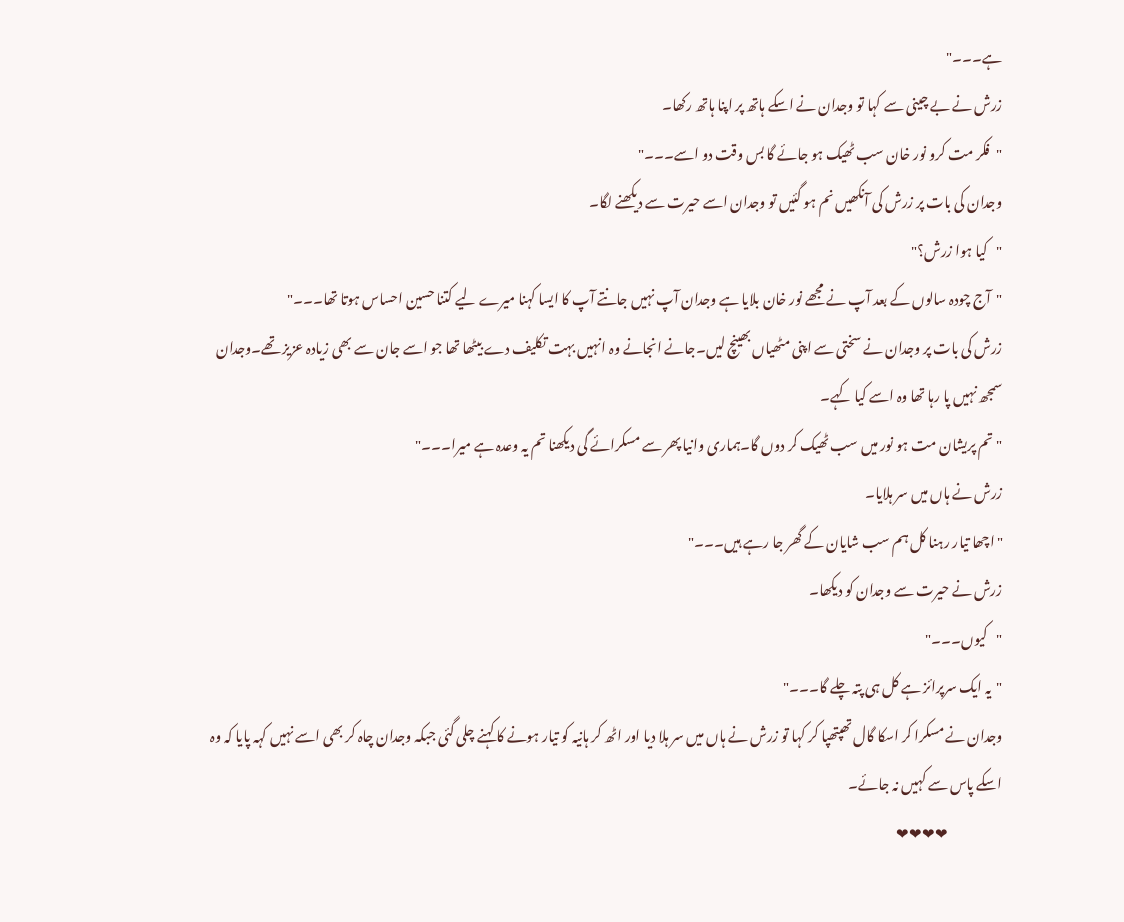ہے۔۔۔"
زرش نے بے چینی سے کہا تو وجدان نے اسکے ہاتھ پر اپنا ہاتھ رکھا۔
"فکر مت کرو نور خان سب ٹھیک ہو جائے گا بس وقت دو اسے۔۔۔"
وجدان کی بات پر زرش کی آنکھیں نم ہو گئیں تو وجدان اسے حیرت سے دیکھنے لگا۔
"کیا ہوا زرش؟"
"آج چودہ سالوں کے بعد آپ نے مجھے نور خان بلایا ہے وجدان آپ نہیں جانتے آپ کا ایسا کہنا میرے لیے کتنا حسین احساس ہوتا تھا۔۔۔"
زرش کی بات پر وجدان نے سختی سے اپنی مٹھیاں بھینچ لیں۔جانے انجانے وہ انہیں بہت تکلیف دے بیٹھا تھا جو اسے جان سے بھی زیادہ عزیز تھے۔وجدان سمجھ نہیں پا رہا تھا وہ اسے کیا کہے۔
"تم پریشان مت ہو نور میں سب ٹھیک کر دوں گا۔ہماری وانیا پھر سے مسکرائے گی دیکھنا تم یہ وعدہ ہے میرا۔۔۔"
زرش نے ہاں میں سر ہلایا۔
"اچھا تیار رہنا کل ہم سب شایان کے گھر جا رہے ہیں۔۔۔"
زرش نے حیرت سے وجدان کو دیکھا۔
"کیوں۔۔۔"
"یہ ایک سرپرائز ہے کل ہی پتہ چلے گا۔۔۔"
وجدان نے مسکرا کر اسکا گال تھپتھپا کر کہا تو زرش نے ہاں میں سر ہلا دیا اور اٹھ کر ہانیہ کو تیار ہونے کا کہنے چلی گئی جبکہ وجدان چاہ کر بھی اسے نہیں کہہ پایا کہ وہ اسکے پاس سے کہیں نہ جائے۔
                    ❤❤❤❤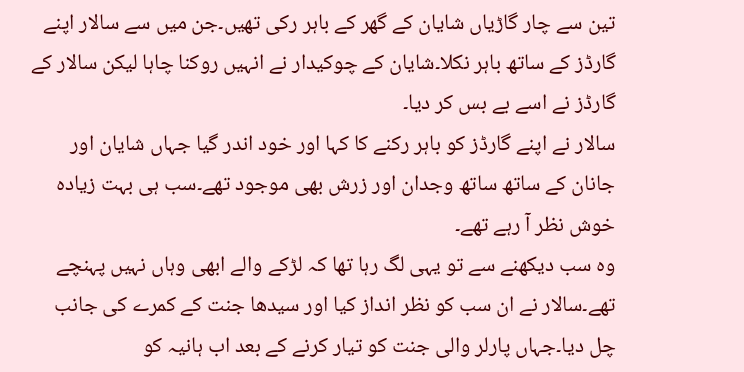تین سے چار گاڑیاں شایان کے گھر کے باہر رکی تھیں۔جن میں سے سالار اپنے گارڈز کے ساتھ باہر نکلا۔شایان کے چوکیدار نے انہیں روکنا چاہا لیکن سالار کے گارڈز نے اسے بے بس کر دیا۔
سالار نے اپنے گارڈز کو باہر رکنے کا کہا اور خود اندر گیا جہاں شایان اور جانان کے ساتھ ساتھ وجدان اور زرش بھی موجود تھے۔سب ہی بہت زیادہ خوش نظر آ رہے تھے۔
وہ سب دیکھنے سے تو یہی لگ رہا تھا کہ لڑکے والے ابھی وہاں نہیں پہنچے تھے۔سالار نے ان سب کو نظر انداز کیا اور سیدھا جنت کے کمرے کی جانب چل دیا۔جہاں پارلر والی جنت کو تیار کرنے کے بعد اب ہانیہ کو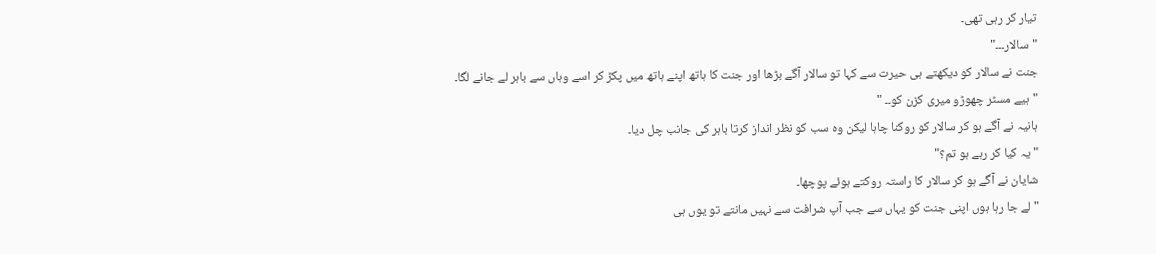تیار کر رہی تھی۔
"سالار۔۔۔"
جنت نے سالار کو دیکھتے ہی حیرت سے کہا تو سالار آگے بڑھا اور جنت کا ہاتھ اپنے ہاتھ میں پکڑ کر اسے وہاں سے باہر لے جانے لگا۔
"ہیے مسٹر چھوڑو میری کزن کو۔۔ "
ہانیہ نے آگے ہو کر سالار کو روکنا چاہا لیکن وہ سب کو نظر انداز کرتا باہر کی جانب چل دیا۔
"یہ کیا کر رہے ہو تم؟"
شایان نے آگے ہو کر سالار کا راستہ روکتے ہوئے پوچھا۔
"لے جا رہا ہوں اپنی جنت کو یہاں سے جب آپ شرافت سے نہیں مانتے تو یوں ہی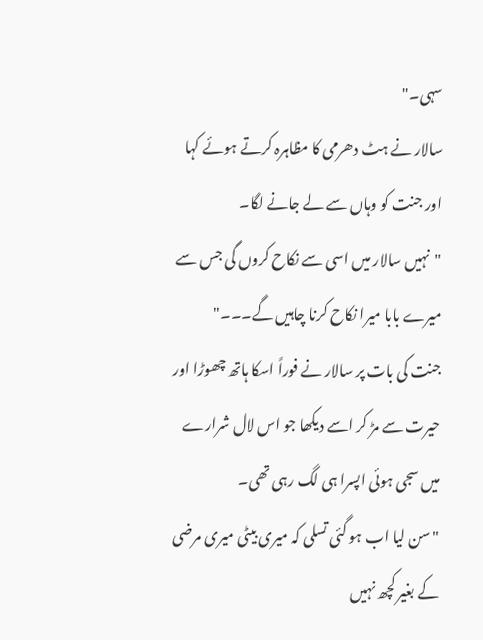سہی۔"
سالار نے ہٹ دھرمی کا مظاہرہ کرتے ہوئے کہا اور جنت کو وہاں سے لے جانے لگا۔
"نہیں سالار میں اسی سے نکاح کروں گی جس سے میرے بابا میرا نکاح کرنا چاہیں گے۔۔۔"
جنت کی بات پر سالار نے فوراً اسکا ہاتھ چھوڑا اور حیرت سے مڑ کر اسے دیکھا جو اس لال شرارے میں سجی ہوئی اپسرا ہی لگ رہی تھی۔
"سن لیا اب ہو گئی تسلی کہ میری بیٹی میری مرضی کے بغیر کچھ نہیں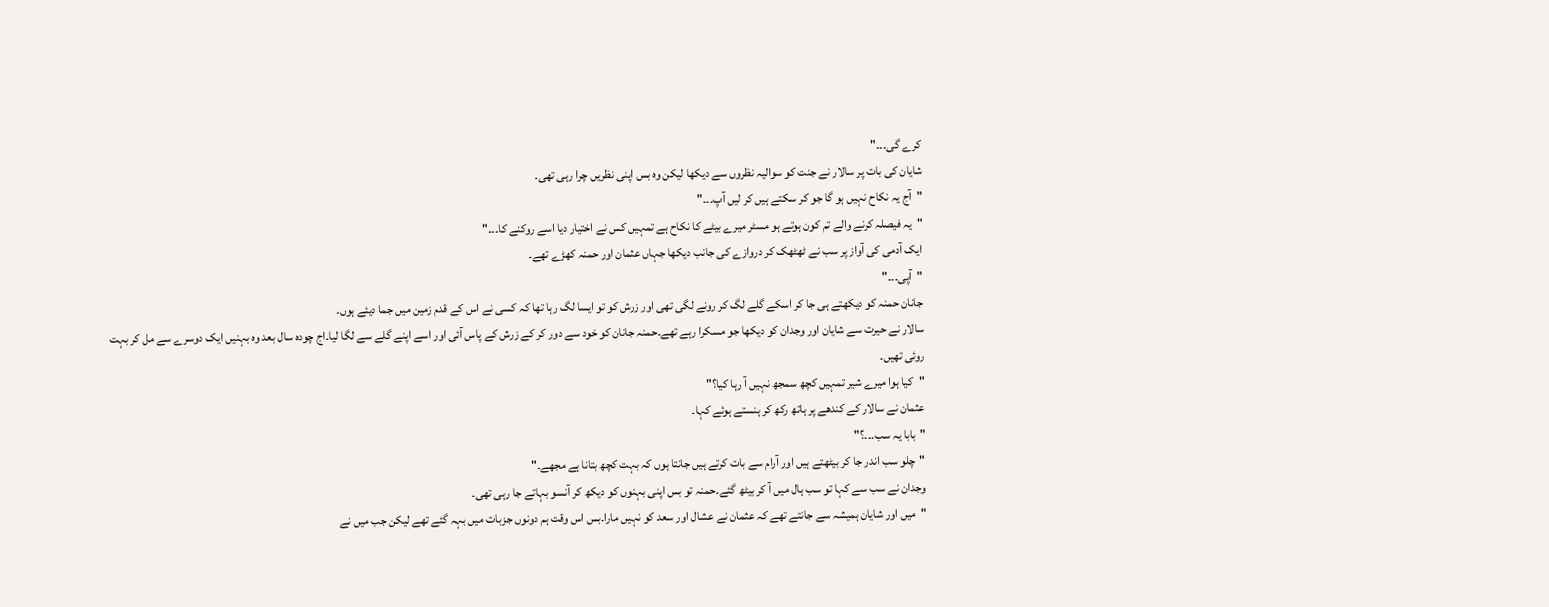کرے گی۔۔۔"
شایان کی بات پر سالار نے جنت کو سوالیہ نظروں سے دیکھا لیکن وہ بس اپنی نظریں چرا رہی تھی۔
"آج یہ نکاح نہیں ہو گا جو کر سکتے ہیں کر لیں آپ۔۔۔"
"یہ فیصلہ کرنے والے تم کون ہوتے ہو مسٹر میرے بیٹے کا نکاح ہے تمہیں کس نے اختیار دیا اسے روکنے کا۔۔۔"
ایک آدمی کی آواز پر سب نے ٹھٹھک کر دروازے کی جانب دیکھا جہاں عثمان اور حمنہ کھڑے تھے۔
"آپی۔۔۔"
جانان حمنہ کو دیکھتے ہی جا کر اسکے گلے لگ کر رونے لگی تھی اور زرش کو تو ایسا لگ رہا تھا کہ کسی نے اس کے قدم زمین میں جما دیئے ہوں۔
سالار نے حیرت سے شایان اور وجدان کو دیکھا جو مسکرا رہے تھے۔حمنہ جانان کو خود سے دور کر کے زرش کے پاس آئی اور اسے اپنے گلے سے لگا لیا۔اج چودہ سال بعد وہ بہنیں ایک دوسرے سے مل کر بہت روئی تھیں۔
"کیا ہوا میرے شیر تمہیں کچھ سمجھ نہیں آ رہا کیا؟"
عثمان نے سالار کے کندھے پر ہاتھ رکھ کر ہنستے ہوئے کہا۔
"بابا یہ سب۔۔۔؟"
"چلو سب اندر جا کر بیٹھتے ہیں اور آرام سے بات کرتے ہیں جانتا ہوں کہ بہت کچھ بتانا ہے مجھے۔"
وجدان نے سب سے کہا تو سب ہال میں آ کر بیٹھ گئے۔حمنہ تو بس اپنی بہنوں کو دیکھ کر آنسو بہاتے جا رہی تھی۔
"میں اور شایان ہمیشہ سے جانتے تھے کہ عثمان نے عشال اور سعد کو نہیں مارا۔بس اس وقت ہم دونوں جزبات میں بہہ گئے تھے لیکن جب میں نے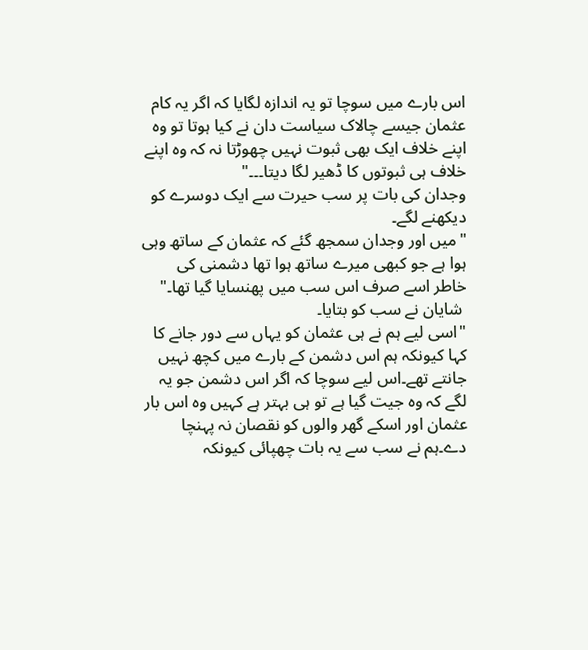اس بارے میں سوچا تو یہ اندازہ لگایا کہ اگر یہ کام عثمان جیسے چالاک سیاست دان نے کیا ہوتا تو وہ اپنے خلاف ایک بھی ثبوت نہیں چھوڑتا نہ کہ وہ اپنے خلاف ہی ثبوتوں کا ڈھیر لگا دیتا۔۔۔"
وجدان کی بات پر سب حیرت سے ایک دوسرے کو دیکھنے لگے۔
"میں اور وجدان سمجھ گئے کہ عثمان کے ساتھ وہی ہوا ہے جو کبھی میرے ساتھ ہوا تھا دشمنی کی خاطر اسے صرف اس سب میں پھنسایا گیا تھا۔"
 شایان نے سب کو بتایا۔
"اسی لیے ہم نے ہی عثمان کو یہاں سے دور جانے کا کہا کیونکہ ہم اس دشمن کے بارے میں کچھ نہیں جانتے تھے۔اس لیے سوچا کہ اگر اس دشمن جو یہ لگے کہ وہ جیت گیا ہے تو ہی بہتر ہے کہیں وہ اس بار عثمان اور اسکے گھر والوں کو نقصان نہ پہنچا دے۔ہم نے سب سے یہ بات چھپائی کیونکہ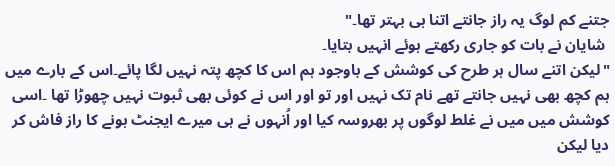جتنے کم لوگ یہ راز جانتے اتنا ہی بہتر تھا۔"
 شایان نے بات کو جاری رکھتے ہوئے انہیں بتایا۔
"لیکن اتنے سال ہر طرح کی کوشش کے باوجود ہم اس کا کچھ پتہ نہیں لگا پائے۔اس کے بارے میں ہم کچھ بھی نہیں جانتے تھے نام تک نہیں اور تو اور اس نے کوئی بھی ثبوت نہیں چھوڑا تھا ۔اسی کوشش میں میں نے غلط لوگوں پر بھروسہ کیا اور اُنہوں نے ہی میرے ایجنٹ ہونے کا راز فاش کر دیا لیکن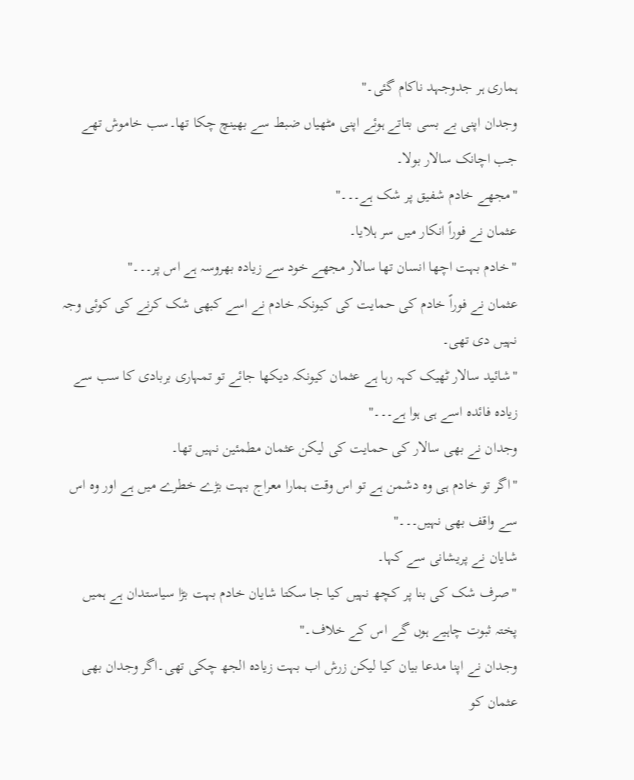ہماری ہر جدوجہد ناکام گئی۔"
وجدان اپنی بے بسی بتاتے ہوئے اپنی مٹھیاں ضبط سے بھینچ چکا تھا۔سب خاموش تھے جب اچانک سالار بولا۔
"مجھے خادم شفیق پر شک ہے۔۔۔"
عثمان نے فوراً انکار میں سر ہلایا۔
"خادم بہت اچھا انسان تھا سالار مجھے خود سے زیادہ بھروسہ ہے اس پر۔۔۔"
عثمان نے فوراً خادم کی حمایت کی کیونکہ خادم نے اسے کبھی شک کرنے کی کوئی وجہ نہیں دی تھی۔
"شائید سالار ٹھیک کہہ رہا ہے عثمان کیونکہ دیکھا جائے تو تمہاری بربادی کا سب سے زیادہ فائدہ اسے ہی ہوا ہے۔۔۔"
وجدان نے بھی سالار کی حمایت کی لیکن عثمان مطمئین نہیں تھا۔
"اگر تو خادم ہی وہ دشمن ہے تو اس وقت ہمارا معراج بہت بڑے خطرے میں ہے اور وہ اس سے واقف بھی نہیں۔۔۔"
شایان نے پریشانی سے کہا۔
"صرف شک کی بنا پر کچھ نہیں کیا جا سکتا شایان خادم بہت بڑا سیاستدان ہے ہمیں پختہ ثبوت چاہیے ہوں گے اس کے خلاف۔"
وجدان نے اپنا مدعا بیان کیا لیکن زرش اب بہت زیادہ الجھ چکی تھی۔اگر وجدان بھی عثمان کو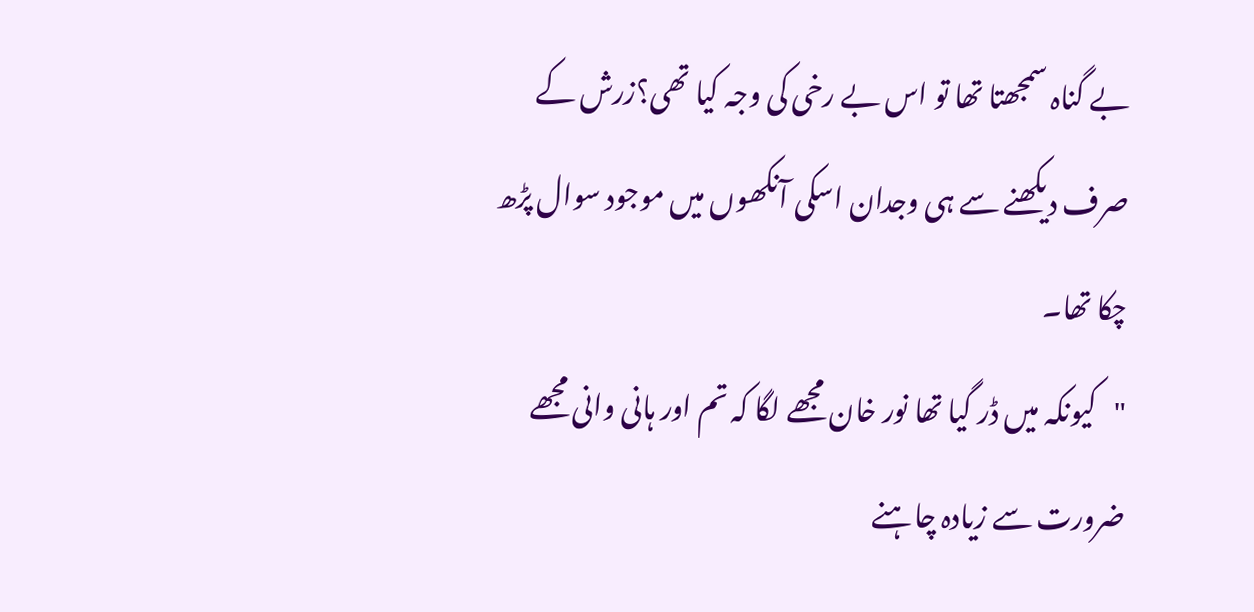بے گناہ سمجھتا تھا تو اس بے رخی کی وجہ کیا تھی؟زرش کے صرف دیکھنے سے ہی وجدان اسکی آنکھوں میں موجود سوال پڑھ چکا تھا۔
"کیونکہ میں ڈر گیا تھا نور خان مجھے لگا کہ تم اور ہانی وانی مجھے ضرورت سے زیادہ چاہنے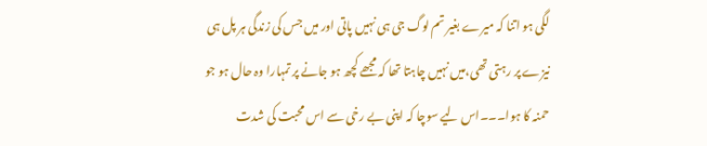لگی ہو اتنا کہ میرے بغیر تم لوگ جی ہی نہیں پاتی اور میں جس کی زندگی ہر پل ہی نیزے پر رہتی تھی،میں نہیں چاہتا تھا کہ مجھے کچھ ہو جانے پر تمہارا وہ حال ہو جو حمنہ کا ہوا۔۔۔اس لیے سوچا کہ اپنی بے رخی سے اس محبت کی شدت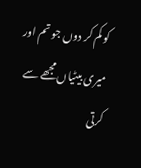کو کم کر دوں جو تم اور میری بیٹیاں مجھے سے کرتی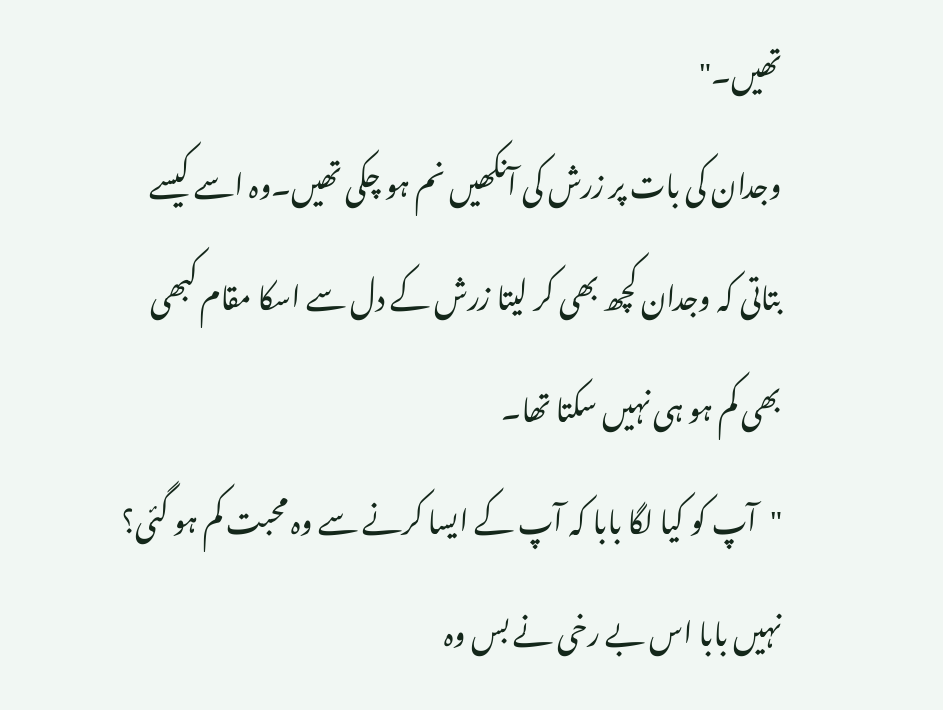تھیں۔"
وجدان کی بات پر زرش کی آنکھیں نم ہو چکی تھیں۔وہ اسے کیسے بتاتی کہ وجدان کچھ بھی کر لیتا زرش کے دل سے اسکا مقام کبھی بھی کم ہو ہی نہیں سکتا تھا۔
"آپ کو کیا لگا بابا کہ آپ کے ایسا کرنے سے وہ محبت کم ہو گئی؟ نہیں بابا اس بے رخی نے بس وہ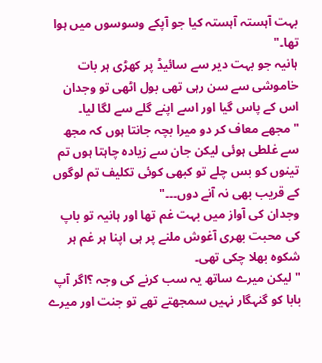بہت آہستہ آہستہ کیا جو آپکے وسوسوں میں ہوا تھا۔"
ہانیہ جو بہت دیر سے سائیڈ پر کھڑی ہر بات خاموشی سے سن رہی تھی بول اٹھی تو وجدان اس کے پاس گیا اور اسے اپنے گلے سے لگا لیا۔
"مجھے معاف کر دو میرا بچہ جانتا ہوں کہ مجھ سے غلطی ہوئی لیکن جان سے زیادہ چاہتا ہوں تم تینوں کو بس چلے تو کبھی کوئی تکلیف تم لوگوں کے قریب بھی نہ آنے دوں۔۔۔"
وجدان کی آواز میں بہت غم تھا اور ہانیہ تو باپ کی محبت بھری آغوش ملنے پر ہی اپنا ہر غم ہر شکوہ بھلا چکی تھی۔
"لیکن میرے ساتھ یہ سب کرنے کی وجہ ؟اگر آپ بابا کو گنہگار نہیں سمجھتے تھے تو جنت اور میرے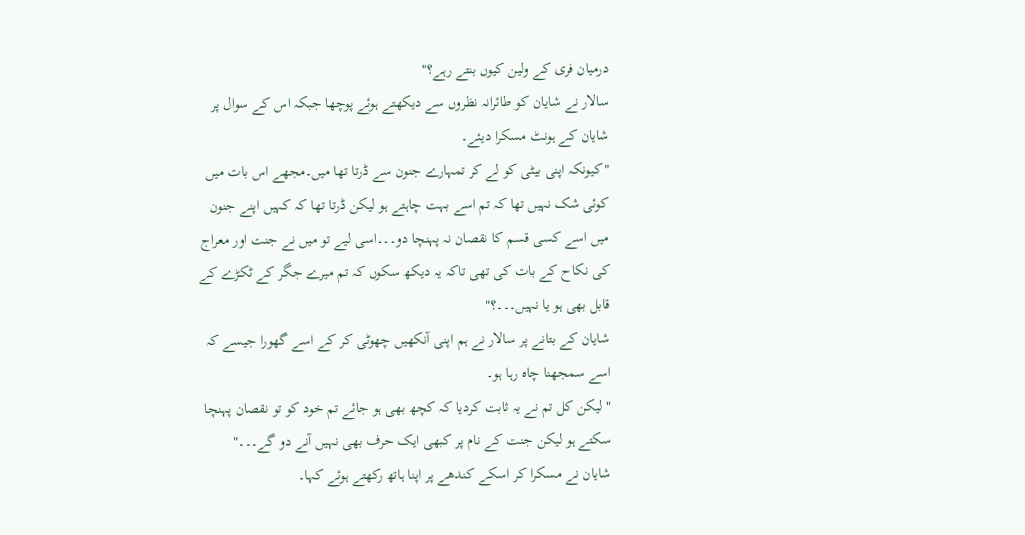درمیان فری کے ولین کیوں بنتے رہے؟"
سالار نے شایان کو طائرانہ نظروں سے دیکھتے ہوئے پوچھا جبکہ اس کے سوال پر شایان کے ہونٹ مسکرا دیئے۔
"کیونکہ اپنی بیٹی کو لے کر تمہارے جنون سے ڈرتا تھا میں۔مجھے اس بات میں کوئی شک نہیں تھا کہ تم اسے بہت چاہتے ہو لیکن ڈرتا تھا کہ کہیں اپنے جنون میں اسے کسی قسم کا نقصان نہ پہنچا دو۔۔۔اسی لیے تو میں نے جنت اور معراج کی نکاح کے بات کی تھی تاکہ یہ دیکھ سکوں کہ تم میرے جگر کے ٹکڑے کے قابل بھی ہو یا نہیں۔۔۔؟"
شایان کے بتانے پر سالار نے ہم اپنی آنکھیں چھوٹی کر کے اسے گھورا جیسے کہ اسے سمجھنا چاہ رہا ہو۔
"لیکن کل تم نے یہ ثابت کردیا کہ کچھ بھی ہو جائے تم خود کو تو نقصان پہنچا سکتے ہو لیکن جنت کے نام پر کبھی ایک حرف بھی نہیں آنے دو گے۔۔۔"
شایان نے مسکرا کر اسکے کندھے پر اپنا ہاتھ رکھتے ہوئے کہا۔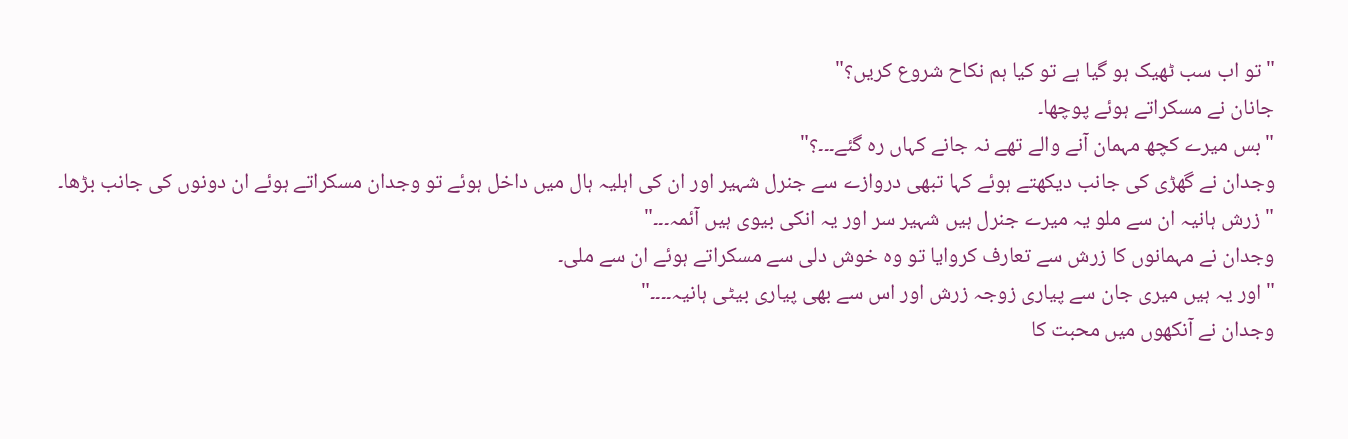"تو اب سب ٹھیک ہو گیا ہے تو کیا ہم نکاح شروع کریں؟"
جانان نے مسکراتے ہوئے پوچھا۔
"بس میرے کچھ مہمان آنے والے تھے نہ جانے کہاں رہ گئے۔۔۔؟"
وجدان نے گھڑی کی جانب دیکھتے ہوئے کہا تبھی دروازے سے جنرل شہیر اور ان کی اہلیہ ہال میں داخل ہوئے تو وجدان مسکراتے ہوئے ان دونوں کی جانب بڑھا۔
"زرش ہانیہ ان سے ملو یہ میرے جنرل ہیں شہیر سر اور یہ انکی بیوی ہیں آئمہ۔۔۔"
وجدان نے مہمانوں کا زرش سے تعارف کروایا تو وہ خوش دلی سے مسکراتے ہوئے ان سے ملی۔
"اور یہ ہیں میری جان سے پیاری زوجہ زرش اور اس سے بھی پیاری بیٹی ہانیہ۔۔۔۔"
وجدان نے آنکھوں میں محبت کا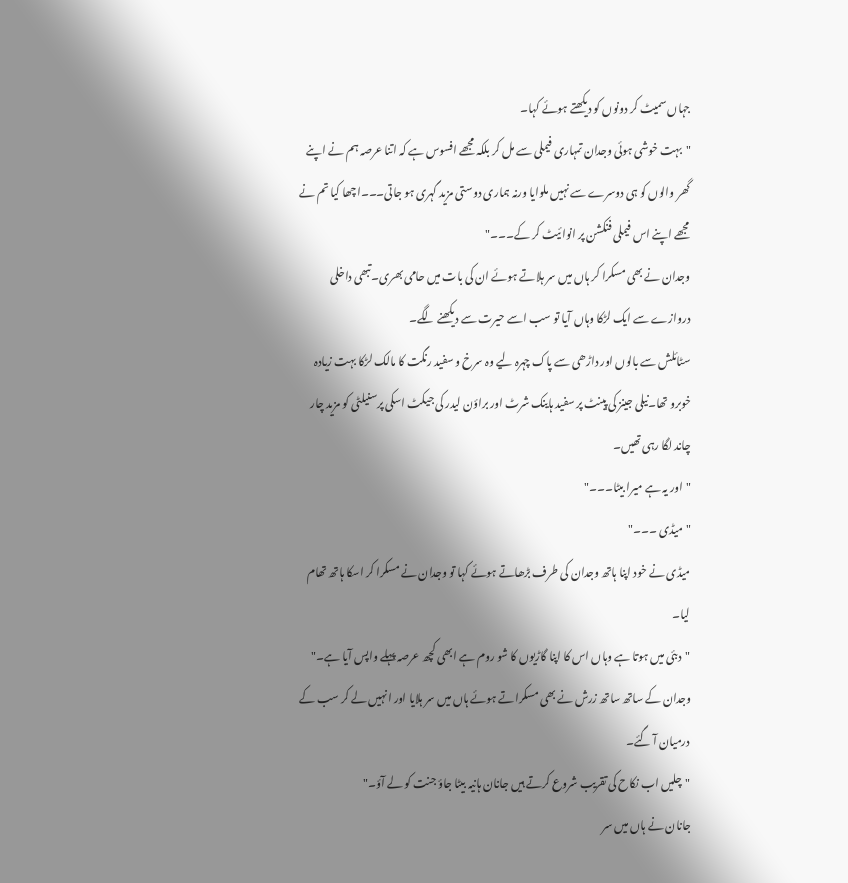جہاں سمیٹ کر دونوں کو دیکھتے ہوئے کہا۔
"بہت خوشی ہوئی وجدان تمہاری فیملی سے مل کر بلکہ مجھے افسوس ہے کہ اتنا عرصہ ہم نے اپنے گھر والوں کو ہی دوسرے سے نہیں ملوایا ورنہ ہماری دوستی مزید گہری ہو جاتی۔۔۔اچھا کیا تم نے مجھے اپنے اس فیملی فنکشن پر انوائیٹ کر کے۔۔۔"
وجدان نے بھی مسکرا کر ہاں میں سر ہلاتے ہوئے ان کی بات میں حامی بھری۔تبھی داخلی دروازے سے ایک لڑکا وہاں آیا تو سب اسے حیرت سے دیکھنے لگے۔
سٹائلش سے بالوں اور داڑھی سے پاک چہرہ لیے وہ سرخ و سفید رنگت کا مالک لڑکا بہت زیادہ خوبرو تھا۔نیلی جینز کی پینٹ پر سفید ہاینک شرٹ اور براؤن لیدر کی جیکٹ اسکی پرسنیلٹی کو مزید چار چاند لگا رہی تھیں۔
"اور یہ ہے میرا بیٹا۔۔۔"
"میڈی ۔۔۔"
میڈی نے خود اپنا ہاتھ وجدان کی طرف بڑھاتے ہوئے کہا تو وجدان نے مسکرا کر اسکا ہاتھ تھام لیا۔
"دبئی میں ہوتا ہے وہاں اس کا اپنا گاڑیوں کا شو روم ہے ابھی کچھ عرصہ پہلے واپس آیا ہے۔"
وجدان کے ساتھ ساتھ زرش نے بھی مسکراتے ہوئے ہاں میں سر ہلایا اور انہیں لے کر سب کے درمیان آ گئے۔
"چلیں اب نکاح کی تقریب شروع کرتے ہیں جانان ہانیہ بیٹا جاؤ جنت کو لے آؤ۔"
جانان نے ہاں میں سر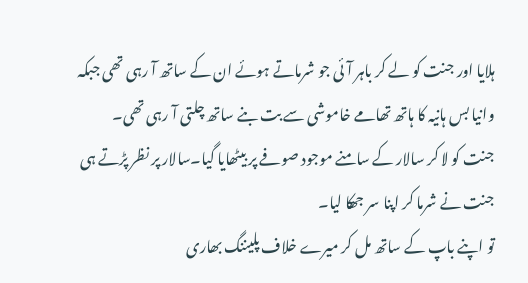ہلایا اور جنت کو لے کر باہر آئی جو شرماتے ہوئے ان کے ساتھ آ رہی تھی جبکہ وانیا بس ہانیہ کا ہاتھ تھامے خاموشی سے بت بنے ساتھ چلتی آ رہی تھی۔
جنت کو لا کر سالار کے سامنے موجود صوفے پر بیٹھایا گیا۔سالار پر نظر پڑتے ہی جنت نے شرما کر اپنا سر جھکا لیا۔
تو اپنے باپ کے ساتھ مل کر میرے خلاف پلیننگ بھاری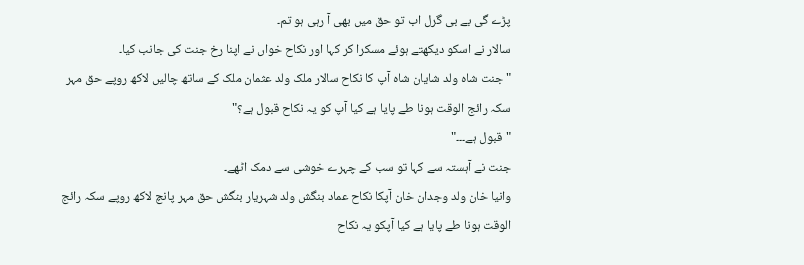پڑے گی بے بی گرل اب تو حق میں بھی آ رہی ہو تم۔
سالار نے اسکو دیکھتے ہوئے مسکرا کر کہا اور نکاح خواں نے اپنا رخ جنت کی جانب کیا۔
"جنت شاہ ولد شایان شاہ آپ کا نکاح سالار ملک ولد عثمان ملک کے ساتھ چالیں لاکھ روپے حق مہر سکہ رائج الوقت ہونا طے پایا ہے کیا آپ کو یہ نکاح قبول ہے؟"
"قبول ہے۔۔۔"
جنت نے آہستہ سے کہا تو سب کے چہرے خوشی سے دمک اٹھے۔
وانیا خان ولد وجدان خان آپکا نکاح عماد بنگش ولد شہریار بنگش حق مہر پانچ لاکھ روپے سکہ رائج الوقت ہونا طے پایا ہے کیا آپکو یہ نکاح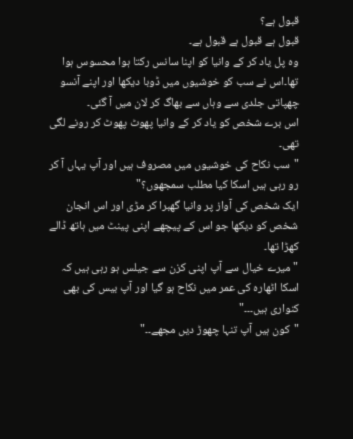قبول ہے؟
قبول ہے قبول ہے قبول ہے۔
وہ پل یاد کر کے وانیا کو اپنا سانس رکتا ہوا محسوس ہوا تھا۔اس نے سب کو خوشیوں میں ڈوبا دیکھا اور اپنے آنسو چھپاتی جلدی سے وہاں سے بھاگ کر لان میں آ گئی۔
اس برے شخص کو یاد کر کے وانیا پھوٹ پھوٹ کر رونے لگی تھی۔
"سب نکاح کی خوشیوں میں مصروف ہیں اور آپ یہاں آ کر رو رہی ہیں اسکا کیا مطلب سمجھوں؟"
ایک شخص کی آواز پر وانیا گھبرا کر مڑی اور اس انجان شخص کو دیکھا جو اس کے پیچھے اپنی پینٹ میں ہاتھ ڈالے کھڑا تھا۔
"میرے خیال سے آپ اپنی کزن سے جیلس ہو رہی ہیں کہ اسکا اٹھارہ کی عمر میں نکاح ہو گیا اور آپ بیس کی بھی کنواری ہیں۔۔۔"
"کون ہیں آپ تنہا چھوڑ دیں مجھے۔۔"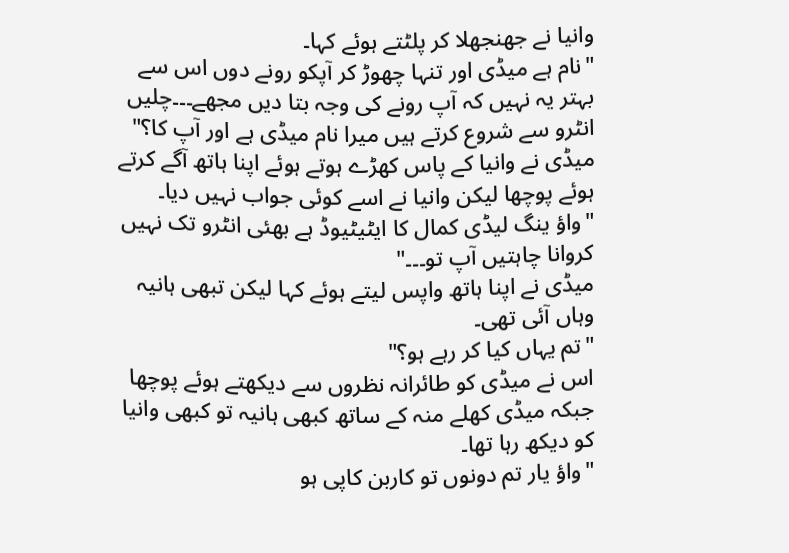وانیا نے جھنجھلا کر پلٹتے ہوئے کہا۔
"نام ہے میڈی اور تنہا چھوڑ کر آپکو رونے دوں اس سے بہتر یہ نہیں کہ آپ رونے کی وجہ بتا دیں مجھے۔۔۔چلیں انٹرو سے شروع کرتے ہیں میرا نام میڈی ہے اور آپ کا؟"
میڈی نے وانیا کے پاس کھڑے ہوتے ہوئے اپنا ہاتھ آگے کرتے ہوئے پوچھا لیکن وانیا نے اسے کوئی جواب نہیں دیا۔
"واؤ ینگ لیڈی کمال کا ایٹیٹیوڈ ہے بھئی انٹرو تک نہیں کروانا چاہتیں آپ تو۔۔۔"
میڈی نے اپنا ہاتھ واپس لیتے ہوئے کہا لیکن تبھی ہانیہ وہاں آئی تھی۔
"تم یہاں کیا کر رہے ہو؟"
اس نے میڈی کو طائرانہ نظروں سے دیکھتے ہوئے پوچھا جبکہ میڈی کھلے منہ کے ساتھ کبھی ہانیہ تو کبھی وانیا کو دیکھ رہا تھا۔
"واؤ یار تم دونوں تو کاربن کاپی ہو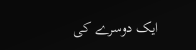ایک دوسرے کی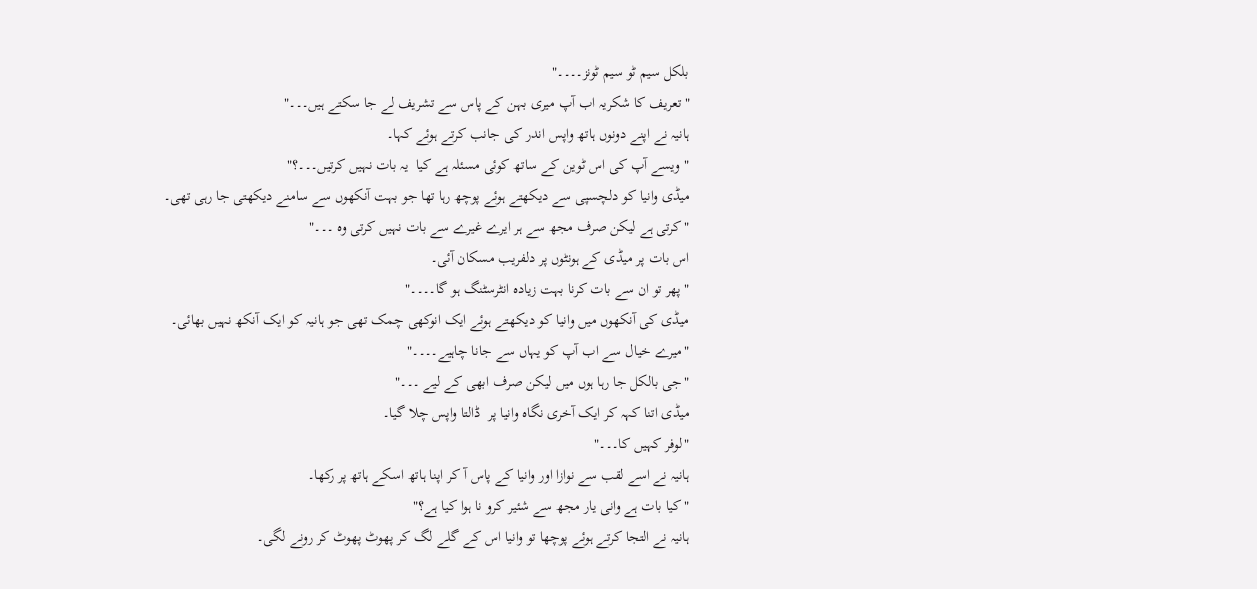بلکل سیم ٹو سیم ٹونز۔۔۔۔"
"تعریف کا شکریہ اب آپ میری بہن کے پاس سے تشریف لے جا سکتے ہیں۔۔۔"
ہانیہ نے اپنے دونوں ہاتھ واپس اندر کی جانب کرتے ہوئے کہا۔
"ویسے آپ کی اس ٹوین کے ساتھ کوئی مسئلہ ہے کیا  یہ بات نہیں کرتیں۔۔۔؟"
میڈی وانیا کو دلچسپی سے دیکھتے ہوئے پوچھ رہا تھا جو بہت آنکھوں سے سامنے دیکھتی جا رہی تھی۔
"کرتی ہے لیکن صرف مجھ سے ہر ایرے غیرے سے بات نہیں کرتی وہ ۔۔۔"
اس بات پر میڈی کے ہونٹوں پر دلفریب مسکان آئی۔
"پھر تو ان سے بات کرنا بہت زیادہ انٹرسٹنگ ہو گا۔۔۔۔"
میڈی کی آنکھوں میں وانیا کو دیکھتے ہوئے ایک انوکھی چمک تھی جو ہانیہ کو ایک آنکھ نہیں بھائی۔
"میرے خیال سے اب آپ کو یہاں سے جانا چاہیے۔۔۔۔"
"جی بالکل جا رہا ہوں میں لیکن صرف ابھی کے لیے ۔۔۔"
میڈی اتنا کہہ کر ایک آخری نگاہ وانیا پر  ڈالتا واپس چلا گیا۔
"لوفر کہیں کا۔۔۔"
ہانیہ نے اسے لقب سے نوازا اور وانیا کے پاس آ کر اپنا ہاتھ اسکے ہاتھ پر رکھا۔
"کیا بات ہے وانی یار مجھ سے شئیر کرو نا ہوا کیا ہے؟"
ہانیہ نے التجا کرتے ہوئے پوچھا تو وانیا اس کے گلے لگ کر پھوٹ پھوٹ کر رونے لگی۔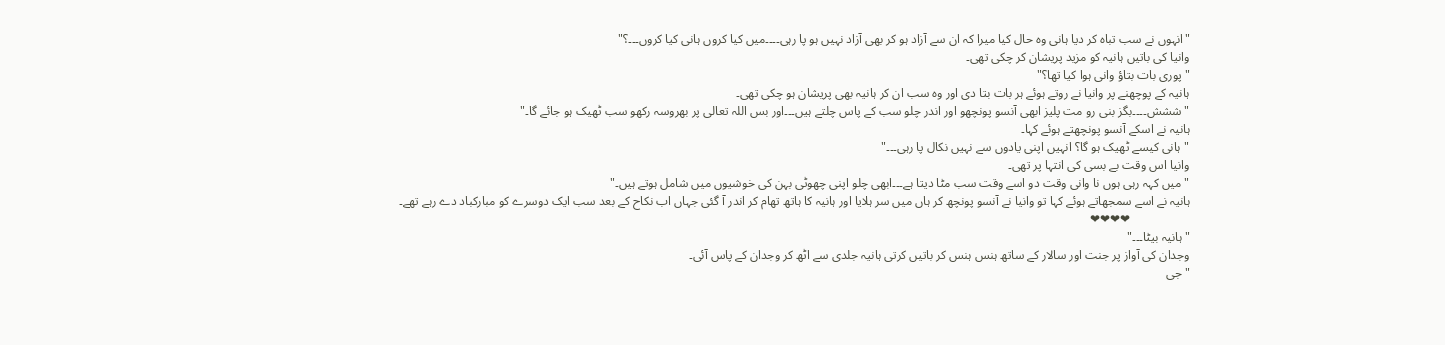"انہوں نے سب تباہ کر دیا ہانی وہ حال کیا میرا کہ ان سے آزاد ہو کر بھی آزاد نہیں ہو پا رہی۔۔۔۔میں کیا کروں ہانی کیا کروں۔۔۔؟"
وانیا کی باتیں ہانیہ کو مزید پریشان کر چکی تھی۔
"پوری بات بتاؤ وانی ہوا کیا تھا؟"
ہانیہ کے پوچھنے پر وانیا نے روتے ہوئے ہر بات بتا دی اور وہ سب ان کر ہانیہ بھی پریشان ہو چکی تھی۔
"ششش۔۔۔۔بگز بنی رو مت پلیز ابھی آنسو پونچھو اور اندر چلو سب کے پاس چلتے ہیں۔۔۔اور بس اللہ تعالی پر بھروسہ رکھو سب ٹھیک ہو جائے گا۔"
ہانیہ نے اسکے آنسو پونچھتے ہوئے کہا۔
"ہانی کیسے ٹھیک ہو گا؟ انہیں اپنی یادوں سے نہیں نکال پا رہی۔۔۔"
وانیا اس وقت بے بسی کی انتہا پر تھی۔
"میں کہہ رہی ہوں نا وانی وقت دو اسے وقت سب مٹا دیتا ہے۔۔۔ابھی چلو اپنی چھوٹی بہن کی خوشیوں میں شامل ہوتے ہیں۔"
ہانیہ نے اسے سمجھاتے ہوئے کہا تو وانیا نے آنسو پونچھ کر ہاں میں سر ہلایا اور ہانیہ کا ہاتھ تھام کر اندر آ گئی جہاں اب نکاح کے بعد سب ایک دوسرے کو مبارکباد دے رہے تھے۔
                   ❤❤❤❤
"ہانیہ بیٹا۔۔۔"
وجدان کی آواز پر جنت اور سالار کے ساتھ ہنس ہنس کر باتیں کرتی ہانیہ جلدی سے اٹھ کر وجدان کے پاس آئی۔
" جی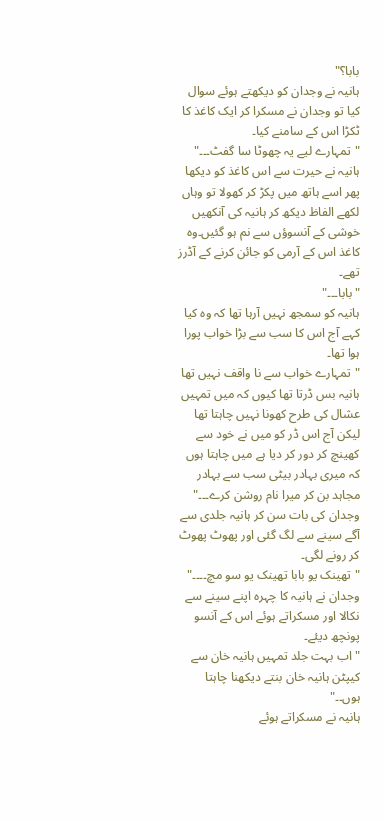بابا؟"
ہانیہ نے وجدان کو دیکھتے ہوئے سوال کیا تو وجدان نے مسکرا کر ایک کاغذ کا ٹکڑا اس کے سامنے کیا۔
"تمہارے لیے یہ چھوٹا سا گفٹ۔۔۔"
ہانیہ نے حیرت سے اس کاغذ کو دیکھا پھر اسے ہاتھ میں پکڑ کر کھولا تو وہاں لکھے الفاظ دیکھ کر ہانیہ کی آنکھیں خوشی کے آنسوؤں سے نم ہو گئیں۔وہ کاغذ اس کے آرمی کو جائن کرنے کے آڈرز تھے۔
"بابا۔۔۔"
ہانیہ کو سمجھ نہیں آرہا تھا کہ وہ کیا کہے آج اس کا سب سے بڑا خواب پورا ہوا تھا۔
"تمہارے خواب سے نا واقف نہیں تھا ہانیہ بس ڈرتا تھا کیوں کہ میں تمہیں عشال کی طرح کھونا نہیں چاہتا تھا لیکن آج اس ڈر کو میں نے خود سے کھینچ کر دور کر دیا ہے میں چاہتا ہوں کہ میری بہادر بیٹی سب سے بہادر مجاہد بن کر میرا نام روشن کرے۔۔۔"
وجدان کی بات سن کر ہانیہ جلدی سے آگے سینے سے لگ گئی اور پھوٹ پھوٹ کر رونے لگی۔
"تھینک یو بابا تھینک یو سو مچ۔۔۔۔"
وجدان نے ہانیہ کا چہرہ اپنے سینے سے نکالا اور مسکراتے ہوئے اس کے آنسو پونچھ دیئے۔
"اب بہت جلد تمہیں ہانیہ خان سے کیپٹن ہانیہ خان بنتے دیکھنا چاہتا ہوں۔۔"
ہانیہ نے مسکراتے ہوئے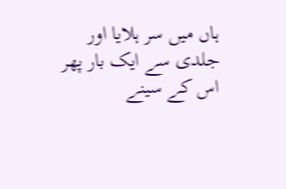ہاں میں سر ہلایا اور جلدی سے ایک بار پھر اس کے سینے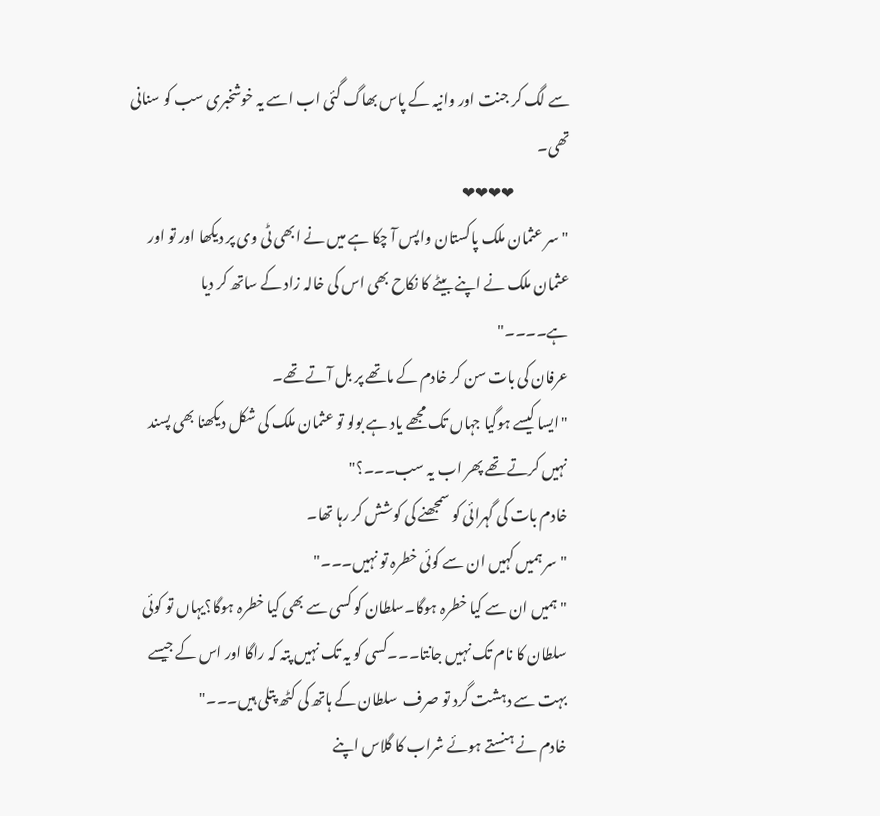سے لگ کر جنت اور وانیہ کے پاس بھاگ گئی اب اسے یہ خوشخبری سب کو سنانی تھی۔
                   ❤❤❤❤
"سر عثمان ملک پاکستان واپس آ چکا ہے میں نے ابھی ٹی وی پر دیکھا اور تو اور عثمان ملک نے اپنے بیٹے کا نکاح بھی اس کی خالہ زاد کے ساتھ کر دیا ہے۔۔۔۔"
عرفان کی بات سن کر خادم کے ماتھے پر بل آتے تھے۔
"ایسا کیسے ہوگیا جہاں تک مجھے یاد ہے بولو تو عثمان ملک کی شکل دیکھنا بھی پسند نہیں کرتے تھے پھر اب یہ سب۔۔۔؟"
خادم بات کی گہرائی کو سمجھنے کی کوشش کر رہا تھا۔
"سر ہمیں کہیں ان سے کوئی خطرہ تو نہیں۔۔۔"
"ہمیں ان سے کیا خطرہ ہوگا۔سلطان کو کسی سے بھی کیا خطرہ ہوگا؟یہاں تو کوئی سلطان کا نام تک نہیں جانتا۔۔۔کسی کو یہ تک نہیں پتہ کہ راگا اور اس کے جیسے بہت سے دہشت گرد تو صرف  سلطان کے ہاتھ کی کٹھ پتلی ہیں۔۔۔"
خادم نے ہنستے ہوئے شراب کا گلاس اپنے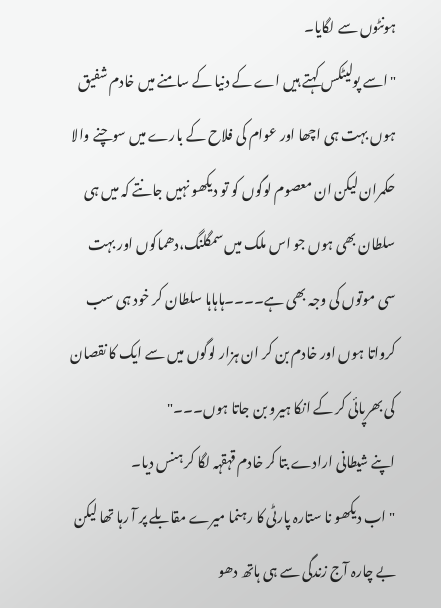ہونٹوں سے لگایا۔
"اسے پولیٹکس کہتے ہیں اے کے دنیا کے سامنے میں خادم شفیق ہوں بہت ہی اچھا اور عوام کی فلاح کے بارے میں سوچنے والا حکمران لیکن ان معصوم لوگوں کو تو دیکھو نہیں جانتے کہ میں ہی سلطان بھی ہوں جو اس ملک میں سمگلنگ،دھماکوں اور بہت سی موتوں کی وجہ بھی ہے۔۔۔۔ہاہاہا سلطان کر خود ہی سب کرواتا ہوں اور خادم بن کر ان ہزار لوگوں میں سے ایک کا نقصان کی بھرپائی کر کے انکا ہیرو بن جاتا ہوں۔۔۔"
اپنے شیطانی ارادے بتا کر خادم قہقہہ لگا کر ہنس دیا۔
"اب دیکھو نا ستارہ پارٹی کا رہنما میرے مقابلے پر آ رہا تھا لیکن بے چارہ آج زندگی سے ہی ہاتھ دھو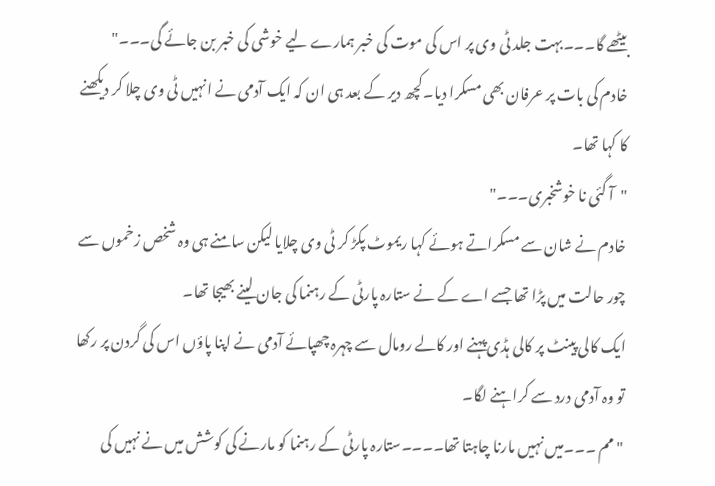بیٹھے گا۔۔۔بہت جلد ٹی وی پر اس کی موت کی خبر ہمارے لیے خوشی کی خبر بن جائے گی۔۔۔"
خادم کی بات پر عرفان بھی مسکرا دیا۔کچھ دیر کے بعد ہی ان کہ ایک آدمی نے انہیں ٹی وی چلا کر دیکھنے کا کہا تھا۔
"آ گئی نا خوشخبری۔۔۔"
خادم نے شان سے مسکراتے ہوئے کہا ریموٹ پکڑ کر ٹی وی چلایا لیکن سامنے ہی وہ شخص زخموں سے چور حالت میں پڑا تھا جسے اے کے نے ستارہ پارٹی کے رہنما کی جان لینے بھیجا تھا۔
ایک کالی پینٹ پر کالی ہڈی پہنے اور کالے رومال سے چہرہ چھپائے آدمی نے اپنا پاؤں اس کی گردن پر رکھا تو وہ آدمی درد سے کراہنے لگا۔
"مم ۔۔۔میں نہیں مارنا چاہتا تھا۔۔۔۔ستارہ پارٹی کے رہنما کو مارنے کی کوشش میں نے نہیں کی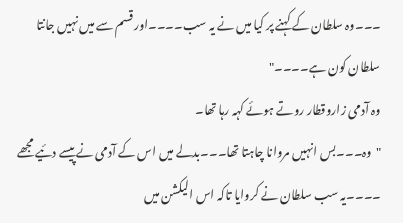۔۔۔وہ سلطان کے کہنے پر کیا میں نے یہ سب۔۔۔۔اور قسم سے میں نہیں جانتا سلطان کون ہے۔۔۔۔"
وہ آدمی زاروقطار روتے ہوئے کہہ رہا تھا۔
"وہ۔۔۔بس انہیں مروانا چاہتا تھا۔۔۔بدلے میں اس کے آدمی نے پیسے دئیے مجھے ۔۔۔۔یہ سب سلطان نے کروایا تاکہ اس الیکشن میں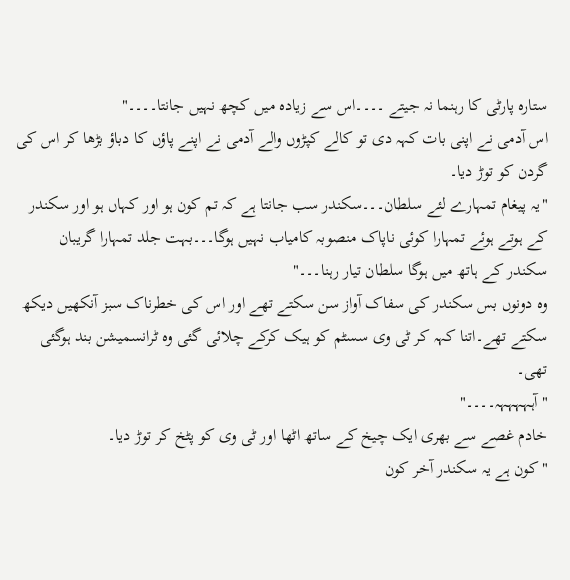ستارہ پارٹی کا رہنما نہ جیتے ۔۔۔۔اس سے زیادہ میں کچھ نہیں جانتا۔۔۔۔"
اس آدمی نے اپنی بات کہہ دی تو کالے کپڑوں والے آدمی نے اپنے پاؤں کا دباؤ بڑھا کر اس کی گردن کو توڑ دیا۔
"یہ پیغام تمہارے لئے سلطان۔۔۔سکندر سب جانتا ہے کہ تم کون ہو اور کہاں ہو اور سکندر کے ہوتے ہوئے تمہارا کوئی ناپاک منصوبہ کامیاب نہیں ہوگا۔۔۔بہت جلد تمہارا گریبان سکندر کے ہاتھ میں ہوگا سلطان تیار رہنا۔۔۔"
وہ دونوں بس سکندر کی سفاک آواز سن سکتے تھے اور اس کی خطرناک سبز آنکھیں دیکھ سکتے تھے۔اتنا کہہ کر ٹی وی سسٹم کو ہیک کرکے چلائی گئی وہ ٹرانسمیشن بند ہوگئی تھی۔
"آہہہہہہ۔۔۔۔"
خادم غصے سے بھری ایک چیخ کے ساتھ اٹھا اور ٹی وی کو پٹخ کر توڑ دیا۔
"کون ہے یہ سکندر آخر کون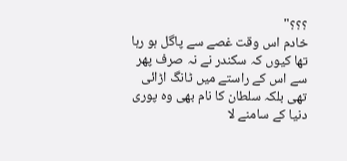؟؟؟"
خادم اس وقت غصے سے پاگل ہو رہا تھا کیوں کہ سکندر نے نہ صرف پھر سے اس کے راستے میں ٹانگ اڑائی تھی بلکہ سلطان کا نام بھی وہ پوری دنیا کے سامنے لا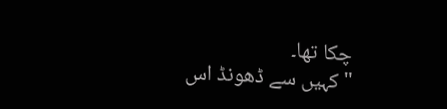چکا تھا۔
"کہیں سے ڈھونڈ اس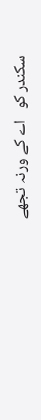سکندر کو   اے کے ورنہ تجھے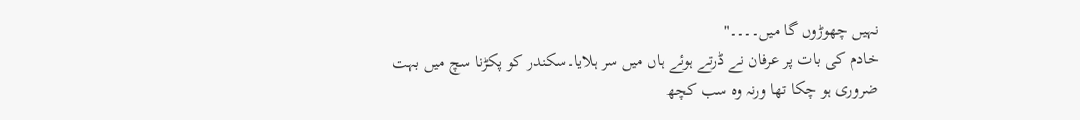نہیں چھوڑوں گا میں۔۔۔۔"
خادم کی بات پر عرفان نے ڈرتے ہوئے ہاں میں سر ہلایا۔سکندر کو پکڑنا سچ میں بہت ضروری ہو چکا تھا ورنہ وہ سب کچھ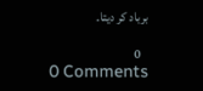برباد کر دیتا۔

   0
0 Comments